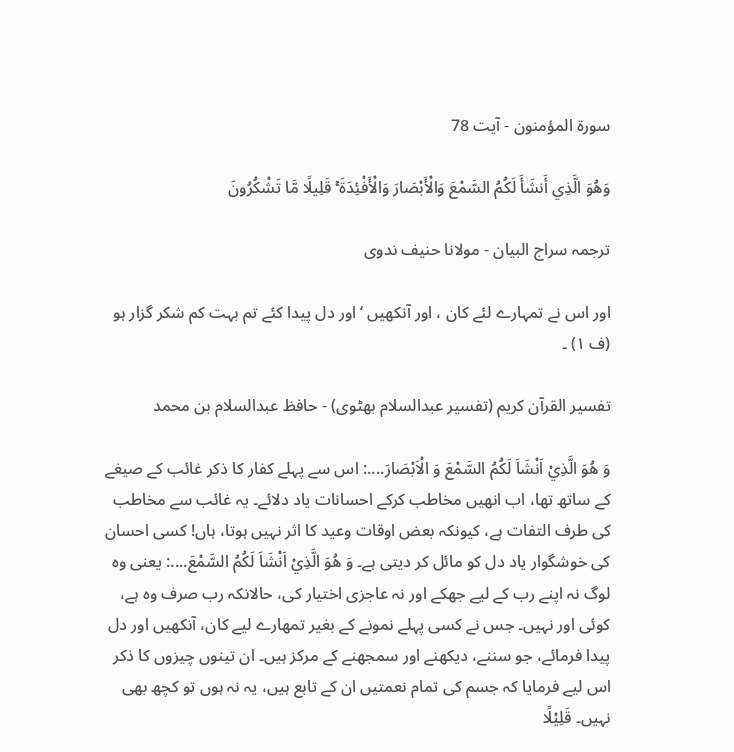سورة المؤمنون - آیت 78

وَهُوَ الَّذِي أَنشَأَ لَكُمُ السَّمْعَ وَالْأَبْصَارَ وَالْأَفْئِدَةَ ۚ قَلِيلًا مَّا تَشْكُرُونَ

ترجمہ سراج البیان - مولانا حنیف ندوی

اور اس نے تمہارے لئے کان ، اور آنکھیں ‘ اور دل پیدا کئے تم بہت کم شکر گزار ہو (ف ١) ۔

تفسیر القرآن کریم (تفسیر عبدالسلام بھٹوی) - حافظ عبدالسلام بن محمد

وَ هُوَ الَّذِيْ اَنْشَاَ لَكُمُ السَّمْعَ وَ الْاَبْصَارَ....: اس سے پہلے کفار کا ذکر غائب کے صیغے کے ساتھ تھا، اب انھیں مخاطب کرکے احسانات یاد دلائے۔ یہ غائب سے مخاطب کی طرف التفات ہے، کیونکہ بعض اوقات وعید کا اثر نہیں ہوتا، ہاں! کسی احسان کی خوشگوار یاد دل کو مائل کر دیتی ہے۔ وَ هُوَ الَّذِيْ اَنْشَاَ لَكُمُ السَّمْعَ....: یعنی وہ لوگ نہ اپنے رب کے لیے جھکے اور نہ عاجزی اختیار کی، حالانکہ رب صرف وہ ہے، کوئی اور نہیں۔ جس نے کسی پہلے نمونے کے بغیر تمھارے لیے کان، آنکھیں اور دل پیدا فرمائے، جو سننے، دیکھنے اور سمجھنے کے مرکز ہیں۔ ان تینوں چیزوں کا ذکر اس لیے فرمایا کہ جسم کی تمام نعمتیں ان کے تابع ہیں، یہ نہ ہوں تو کچھ بھی نہیں۔ قَلِيْلًا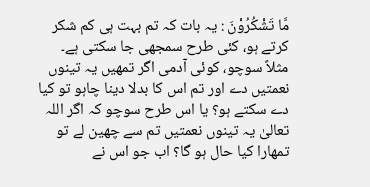مَّا تَشْكُرُوْنَ : یہ بات کہ تم بہت ہی کم شکر کرتے ہو، کئی طرح سمجھی جا سکتی ہے۔ مثلاً سوچو، کوئی آدمی اگر تمھیں یہ تینوں نعمتیں دے اور تم اس کا بدلا دینا چاہو تو کیا دے سکتے ہو؟ یا اس طرح سوچو کہ اگر اللہ تعالیٰ یہ تینوں نعمتیں تم سے چھین لے تو تمھارا کیا حال ہو گا؟ اب جو اس نے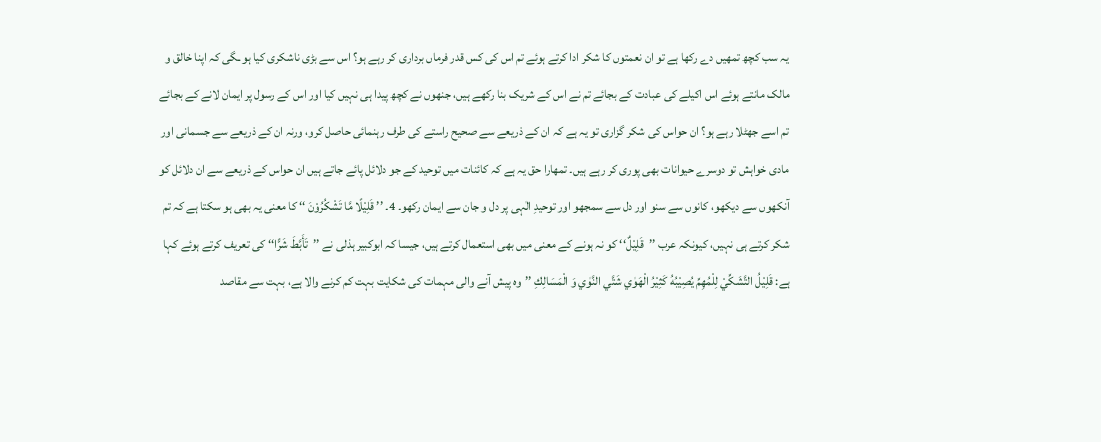یہ سب کچھ تمھیں دے رکھا ہے تو ان نعمتوں کا شکر ادا کرتے ہوئے تم اس کی کس قدر فرماں برداری کر رہے ہو؟ اس سے بڑی ناشکری کیا ہو ـگی کہ اپنا خالق و مالک مانتے ہوئے اس اکیلے کی عبادت کے بجائے تم نے اس کے شریک بنا رکھے ہیں، جنھوں نے کچھ پیدا ہی نہیں کیا اور اس کے رسول پر ایمان لانے کے بجائے تم اسے جھٹلا رہے ہو؟ ان حواس کی شکر گزاری تو یہ ہے کہ ان کے ذریعے سے صحیح راستے کی طرف رہنمائی حاصل کرو، ورنہ ان کے ذریعے سے جسمانی اور مادی خواہش تو دوسرے حیوانات بھی پوری کر رہے ہیں۔ تمھارا حق یہ ہے کہ کائنات میں توحید کے جو دلائل پائے جاتے ہیں ان حواس کے ذریعے سے ان دلائل کو آنکھوں سے دیکھو، کانوں سے سنو اور دل سے سمجھو اور توحیدِ الٰہی پر دل و جان سے ایمان رکھو۔ 4۔ ’’ قَلِيْلًا مَّا تَشْكُرُوْنَ ‘‘ کا معنی یہ بھی ہو سکتا ہے کہ تم شکر کرتے ہی نہیں، کیونکہ عرب ’’قَلِيْلٌ‘‘ کو نہ ہونے کے معنی میں بھی استعمال کرتے ہیں، جیسا کہ ابوکبیر ہذلی نے ’’تَأَبَّطَ شَرًّا‘‘ کی تعریف کرتے ہوئے کہا ہے: قَلِيْلُ التَّشَكِّيْ لِلْمُهِمِّ يُصِيْبُهُ كَثِيْرُ الْهَوٰي شَتَّي النَّوٰي وَ الْمَسَالِكِ ’’وہ پیش آنے والی مہمات کی شکایت بہت کم کرنے والا ہے، بہت سے مقاصد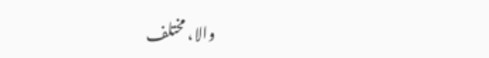والا، مختلف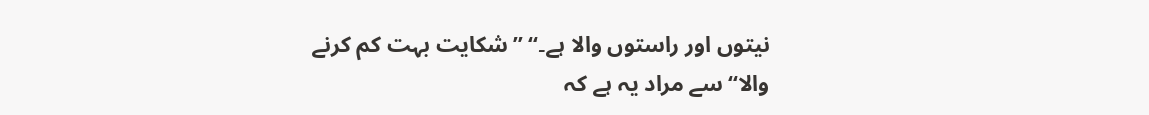نیتوں اور راستوں والا ہے۔‘‘ ’’شکایت بہت کم کرنے والا‘‘ سے مراد یہ ہے کہ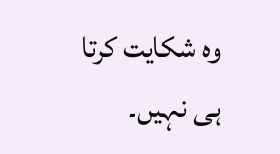وہ شکایت کرتا ہی نہیں۔